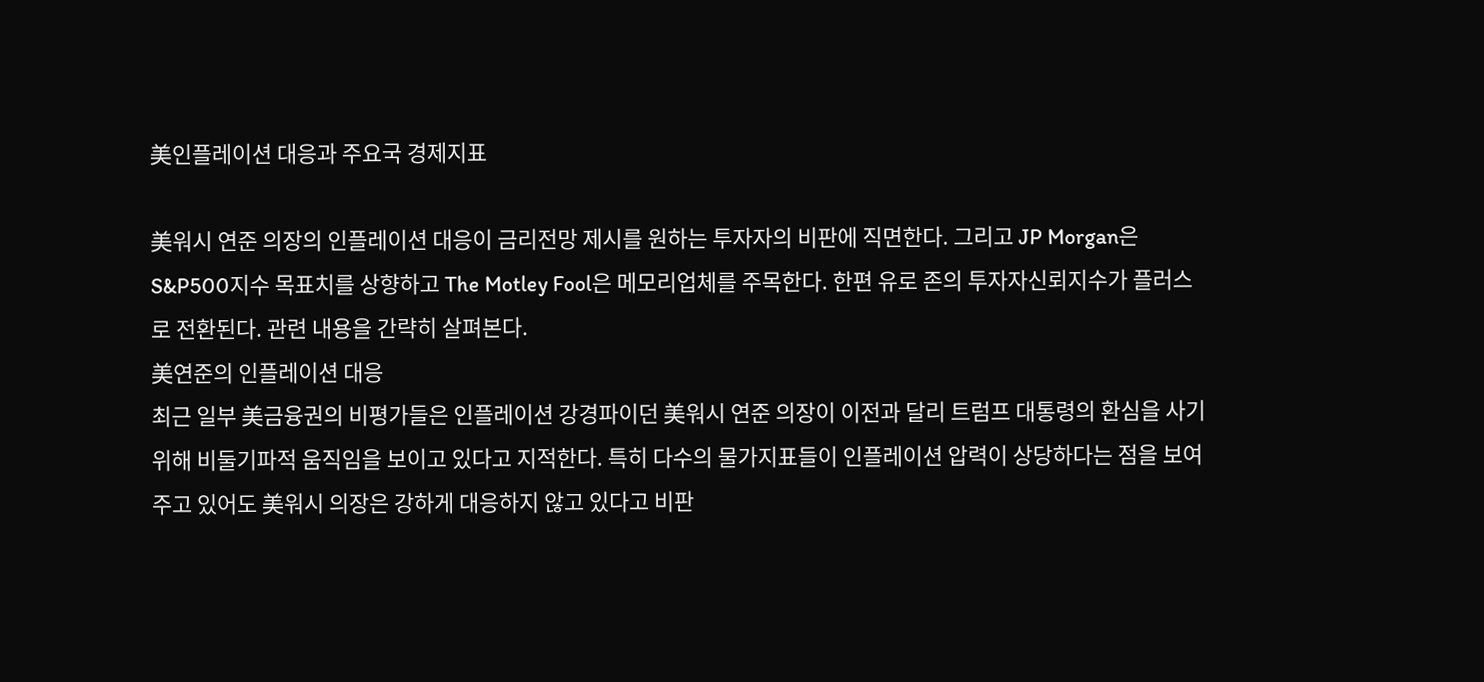美인플레이션 대응과 주요국 경제지표

美워시 연준 의장의 인플레이션 대응이 금리전망 제시를 원하는 투자자의 비판에 직면한다. 그리고 JP Morgan은 S&P500지수 목표치를 상향하고 The Motley Fool은 메모리업체를 주목한다. 한편 유로 존의 투자자신뢰지수가 플러스로 전환된다. 관련 내용을 간략히 살펴본다.
美연준의 인플레이션 대응
최근 일부 美금융권의 비평가들은 인플레이션 강경파이던 美워시 연준 의장이 이전과 달리 트럼프 대통령의 환심을 사기 위해 비둘기파적 움직임을 보이고 있다고 지적한다. 특히 다수의 물가지표들이 인플레이션 압력이 상당하다는 점을 보여주고 있어도 美워시 의장은 강하게 대응하지 않고 있다고 비판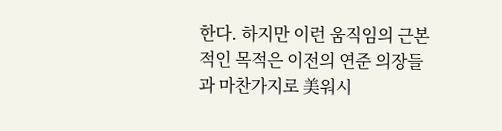한다. 하지만 이런 움직임의 근본적인 목적은 이전의 연준 의장들과 마찬가지로 美워시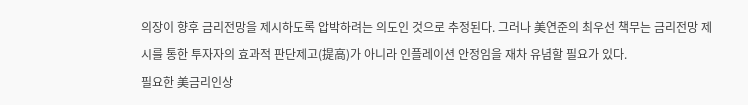의장이 향후 금리전망을 제시하도록 압박하려는 의도인 것으로 추정된다. 그러나 美연준의 최우선 책무는 금리전망 제시를 통한 투자자의 효과적 판단제고(提高)가 아니라 인플레이션 안정임을 재차 유념할 필요가 있다.
필요한 美금리인상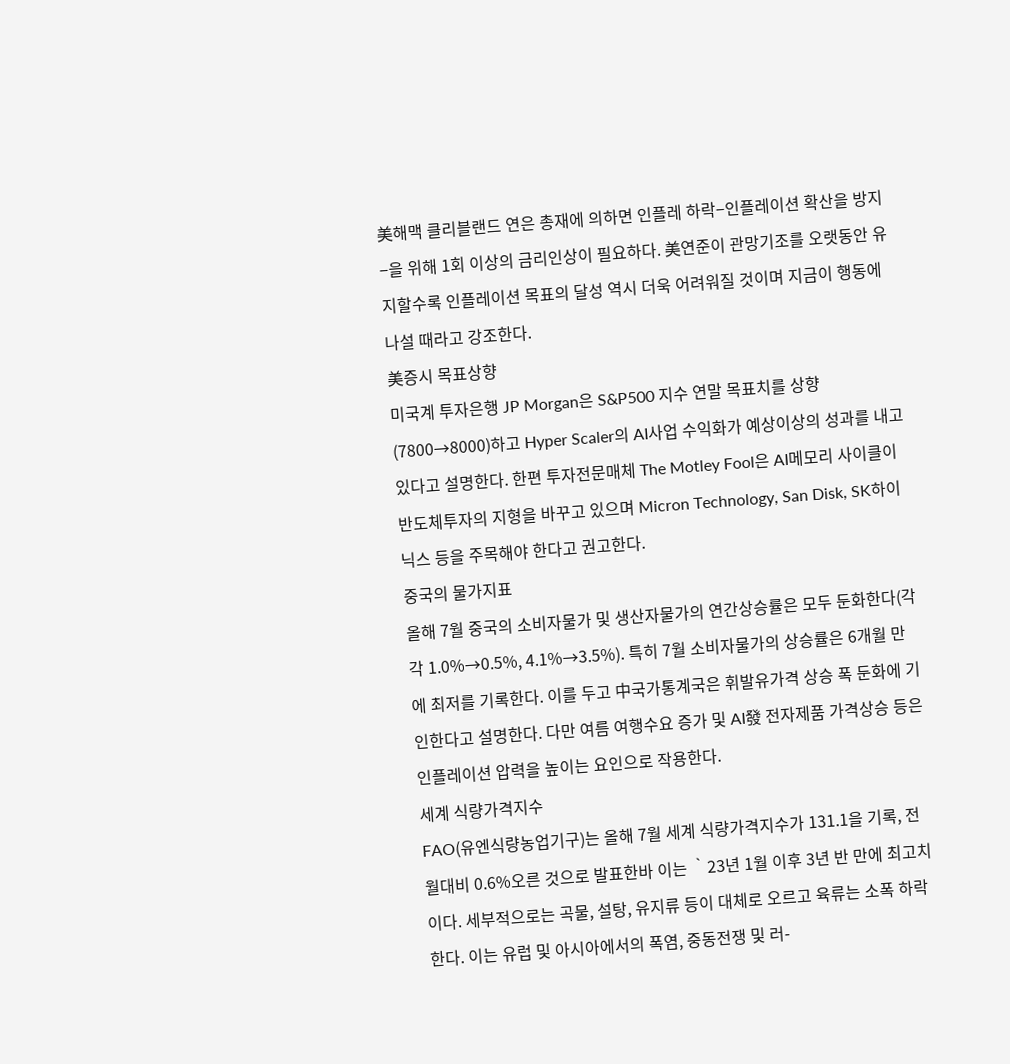美해맥 클리블랜드 연은 총재에 의하면 인플레 하락−인플레이션 확산을 방지−을 위해 1회 이상의 금리인상이 필요하다. 美연준이 관망기조를 오랫동안 유지할수록 인플레이션 목표의 달성 역시 더욱 어려워질 것이며 지금이 행동에 나설 때라고 강조한다.
美증시 목표상향
미국계 투자은행 JP Morgan은 S&P500 지수 연말 목표치를 상향(7800→8000)하고 Hyper Scaler의 AI사업 수익화가 예상이상의 성과를 내고 있다고 설명한다. 한편 투자전문매체 The Motley Fool은 AI메모리 사이클이 반도체투자의 지형을 바꾸고 있으며 Micron Technology, San Disk, SK하이닉스 등을 주목해야 한다고 권고한다.
중국의 물가지표
올해 7월 중국의 소비자물가 및 생산자물가의 연간상승률은 모두 둔화한다(각각 1.0%→0.5%, 4.1%→3.5%). 특히 7월 소비자물가의 상승률은 6개월 만에 최저를 기록한다. 이를 두고 中국가통계국은 휘발유가격 상승 폭 둔화에 기인한다고 설명한다. 다만 여름 여행수요 증가 및 AI發 전자제품 가격상승 등은 인플레이션 압력을 높이는 요인으로 작용한다.
세계 식량가격지수
FAO(유엔식량농업기구)는 올해 7월 세계 식량가격지수가 131.1을 기록, 전월대비 0.6%오른 것으로 발표한바 이는 ‵23년 1월 이후 3년 반 만에 최고치이다. 세부적으로는 곡물, 설탕, 유지류 등이 대체로 오르고 육류는 소폭 하락한다. 이는 유럽 및 아시아에서의 폭염, 중동전쟁 및 러-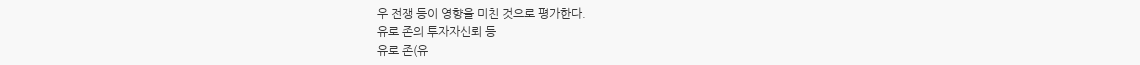우 전쟁 등이 영향을 미친 것으로 평가한다.
유로 존의 투자자신뢰 등
유로 존(유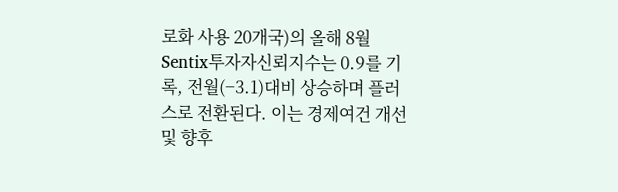로화 사용 20개국)의 올해 8월 Sentix투자자신뢰지수는 0.9를 기록, 전월(−3.1)대비 상승하며 플러스로 전환된다. 이는 경제여건 개선 및 향후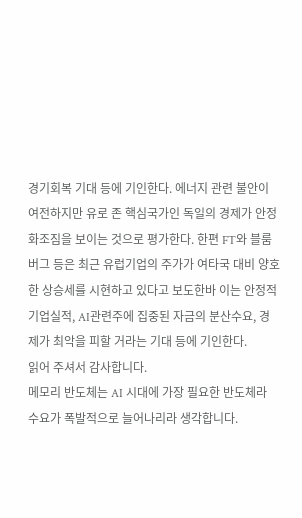경기회복 기대 등에 기인한다. 에너지 관련 불안이 여전하지만 유로 존 핵심국가인 독일의 경제가 안정화조짐을 보이는 것으로 평가한다. 한편 FT와 블룸버그 등은 최근 유럽기업의 주가가 여타국 대비 양호한 상승세를 시현하고 있다고 보도한바 이는 안정적 기업실적, AI관련주에 집중된 자금의 분산수요, 경제가 최악을 피할 거라는 기대 등에 기인한다.
읽어 주셔서 감사합니다.
메모리 반도체는 AI 시대에 가장 필요한 반도체라 수요가 폭발적으로 늘어나리라 생각합니다.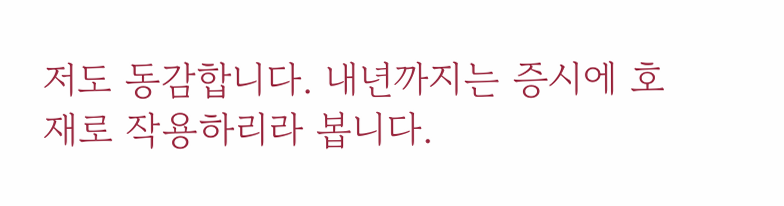저도 동감합니다. 내년까지는 증시에 호재로 작용하리라 봅니다.